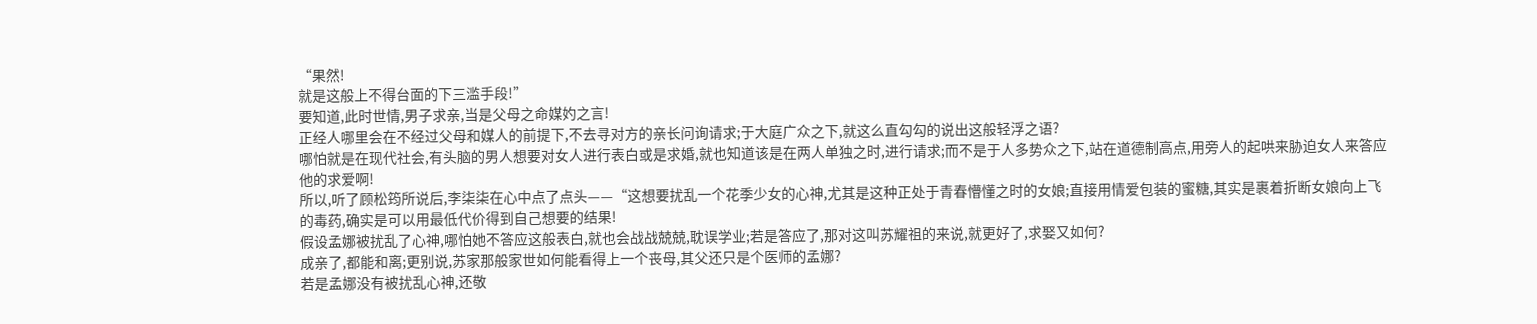“果然!
就是这般上不得台面的下三滥手段!”
要知道,此时世情,男子求亲,当是父母之命媒妁之言!
正经人哪里会在不经过父母和媒人的前提下,不去寻对方的亲长问询请求;于大庭广众之下,就这么直勾勾的说出这般轻浮之语?
哪怕就是在现代社会,有头脑的男人想要对女人进行表白或是求婚,就也知道该是在两人单独之时,进行请求;而不是于人多势众之下,站在道德制高点,用旁人的起哄来胁迫女人来答应他的求爱啊!
所以,听了顾松筠所说后,李柒柒在心中点了点头——“这想要扰乱一个花季少女的心神,尤其是这种正处于青春懵懂之时的女娘;直接用情爱包装的蜜糖,其实是裹着折断女娘向上飞的毒药,确实是可以用最低代价得到自己想要的结果!
假设孟娜被扰乱了心神,哪怕她不答应这般表白,就也会战战兢兢,耽误学业;若是答应了,那对这叫苏耀祖的来说,就更好了,求娶又如何?
成亲了,都能和离;更别说,苏家那般家世如何能看得上一个丧母,其父还只是个医师的孟娜?
若是孟娜没有被扰乱心神,还敬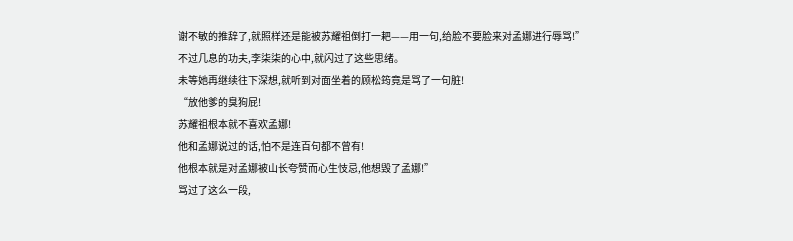谢不敏的推辞了,就照样还是能被苏耀祖倒打一耙——用一句,给脸不要脸来对孟娜进行辱骂!”
不过几息的功夫,李柒柒的心中,就闪过了这些思绪。
未等她再继续往下深想,就听到对面坐着的顾松筠竟是骂了一句脏!
“放他爹的臭狗屁!
苏耀祖根本就不喜欢孟娜!
他和孟娜说过的话,怕不是连百句都不曾有!
他根本就是对孟娜被山长夸赞而心生忮忌,他想毁了孟娜!”
骂过了这么一段,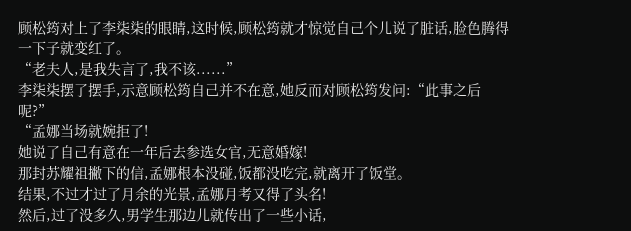顾松筠对上了李柒柒的眼睛,这时候,顾松筠就才惊觉自己个儿说了脏话,脸色腾得一下子就变红了。
“老夫人,是我失言了,我不该......”
李柒柒摆了摆手,示意顾松筠自己并不在意,她反而对顾松筠发问:“此事之后呢?”
“孟娜当场就婉拒了!
她说了自己有意在一年后去参选女官,无意婚嫁!
那封苏耀祖撇下的信,孟娜根本没碰,饭都没吃完,就离开了饭堂。
结果,不过才过了月余的光景,孟娜月考又得了头名!
然后,过了没多久,男学生那边儿就传出了一些小话,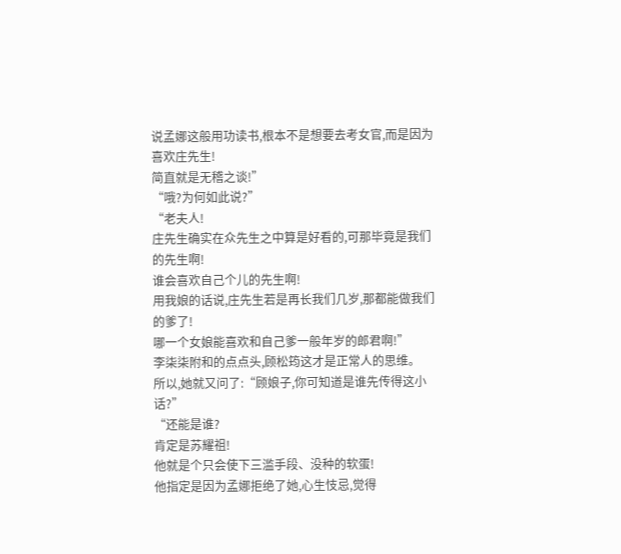说孟娜这般用功读书,根本不是想要去考女官,而是因为喜欢庄先生!
简直就是无稽之谈!”
“哦?为何如此说?”
“老夫人!
庄先生确实在众先生之中算是好看的,可那毕竟是我们的先生啊!
谁会喜欢自己个儿的先生啊!
用我娘的话说,庄先生若是再长我们几岁,那都能做我们的爹了!
哪一个女娘能喜欢和自己爹一般年岁的郎君啊!”
李柒柒附和的点点头,顾松筠这才是正常人的思维。
所以,她就又问了:“顾娘子,你可知道是谁先传得这小话?”
“还能是谁?
肯定是苏耀祖!
他就是个只会使下三滥手段、没种的软蛋!
他指定是因为孟娜拒绝了她,心生忮忌,觉得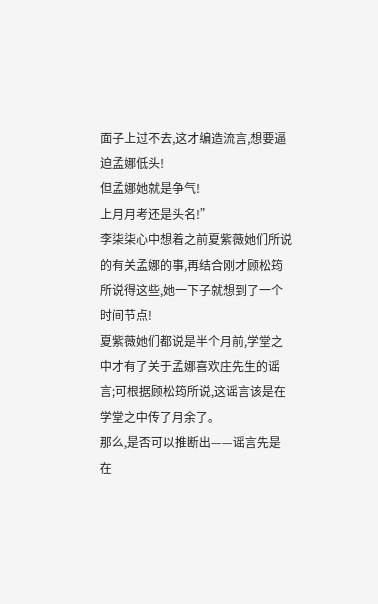面子上过不去,这才编造流言,想要逼迫孟娜低头!
但孟娜她就是争气!
上月月考还是头名!”
李柒柒心中想着之前夏紫薇她们所说的有关孟娜的事,再结合刚才顾松筠所说得这些,她一下子就想到了一个时间节点!
夏紫薇她们都说是半个月前,学堂之中才有了关于孟娜喜欢庄先生的谣言;可根据顾松筠所说,这谣言该是在学堂之中传了月余了。
那么,是否可以推断出——谣言先是在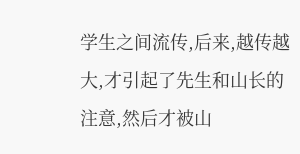学生之间流传,后来,越传越大,才引起了先生和山长的注意,然后才被山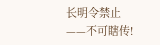长明令禁止——不可瞎传!